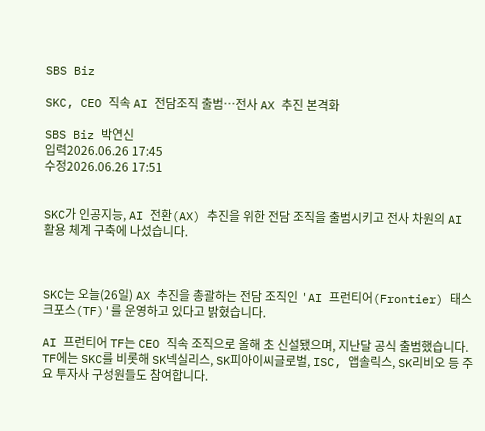SBS Biz

SKC, CEO 직속 AI 전담조직 출범…전사 AX 추진 본격화

SBS Biz 박연신
입력2026.06.26 17:45
수정2026.06.26 17:51


SKC가 인공지능, AI 전환(AX) 추진을 위한 전담 조직을 출범시키고 전사 차원의 AI 활용 체계 구축에 나섰습니다.



SKC는 오늘(26일) AX 추진을 총괄하는 전담 조직인 'AI 프런티어(Frontier) 태스크포스(TF)'를 운영하고 있다고 밝혔습니다.

AI 프런티어 TF는 CEO 직속 조직으로 올해 초 신설됐으며, 지난달 공식 출범했습니다. TF에는 SKC를 비롯해 SK넥실리스, SK피아이씨글로벌, ISC, 앱솔릭스, SK리비오 등 주요 투자사 구성원들도 참여합니다.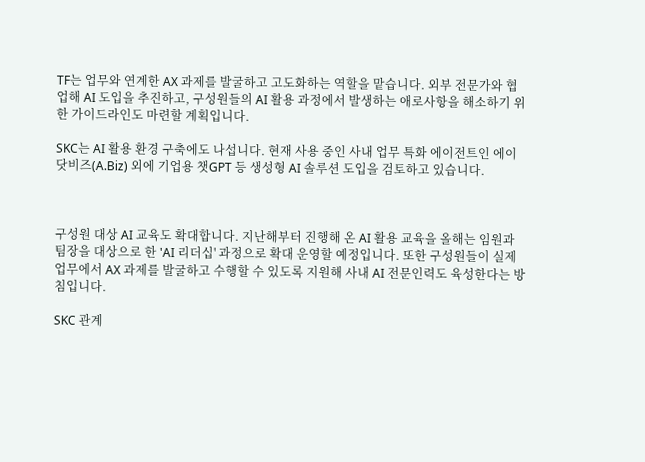TF는 업무와 연계한 AX 과제를 발굴하고 고도화하는 역할을 맡습니다. 외부 전문가와 협업해 AI 도입을 추진하고, 구성원들의 AI 활용 과정에서 발생하는 애로사항을 해소하기 위한 가이드라인도 마련할 계획입니다.

SKC는 AI 활용 환경 구축에도 나섭니다. 현재 사용 중인 사내 업무 특화 에이전트인 에이닷비즈(A.Biz) 외에 기업용 챗GPT 등 생성형 AI 솔루션 도입을 검토하고 있습니다.



구성원 대상 AI 교육도 확대합니다. 지난해부터 진행해 온 AI 활용 교육을 올해는 임원과 팀장을 대상으로 한 'AI 리더십' 과정으로 확대 운영할 예정입니다. 또한 구성원들이 실제 업무에서 AX 과제를 발굴하고 수행할 수 있도록 지원해 사내 AI 전문인력도 육성한다는 방침입니다.

SKC 관계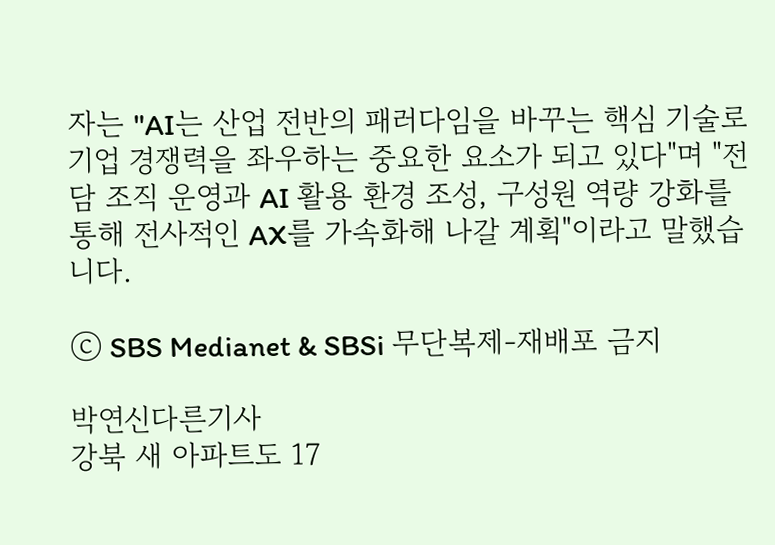자는 "AI는 산업 전반의 패러다임을 바꾸는 핵심 기술로 기업 경쟁력을 좌우하는 중요한 요소가 되고 있다"며 "전담 조직 운영과 AI 활용 환경 조성, 구성원 역량 강화를 통해 전사적인 AX를 가속화해 나갈 계획"이라고 말했습니다.

ⓒ SBS Medianet & SBSi 무단복제-재배포 금지

박연신다른기사
강북 새 아파트도 17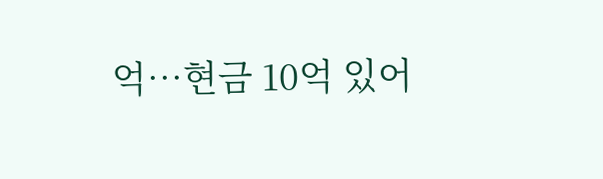억…현금 10억 있어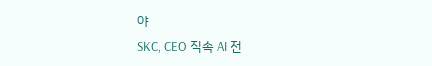야
SKC, CEO 직속 AI 전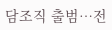담조직 출범…전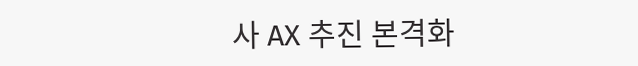사 AX 추진 본격화